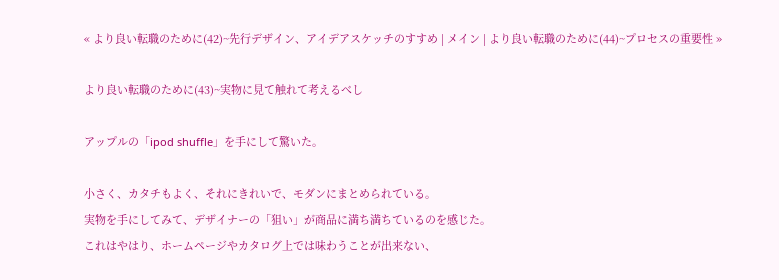« より良い転職のために(42)~先行デザイン、アイデアスケッチのすすめ | メイン | より良い転職のために(44)~プロセスの重要性 »

より良い転職のために(43)~実物に見て触れて考えるべし

アップルの「ipod shuffle」を手にして驚いた。

小さく、カタチもよく、それにきれいで、モダンにまとめられている。
実物を手にしてみて、デザイナーの「狙い」が商品に満ち満ちているのを感じた。
これはやはり、ホームページやカタログ上では味わうことが出来ない、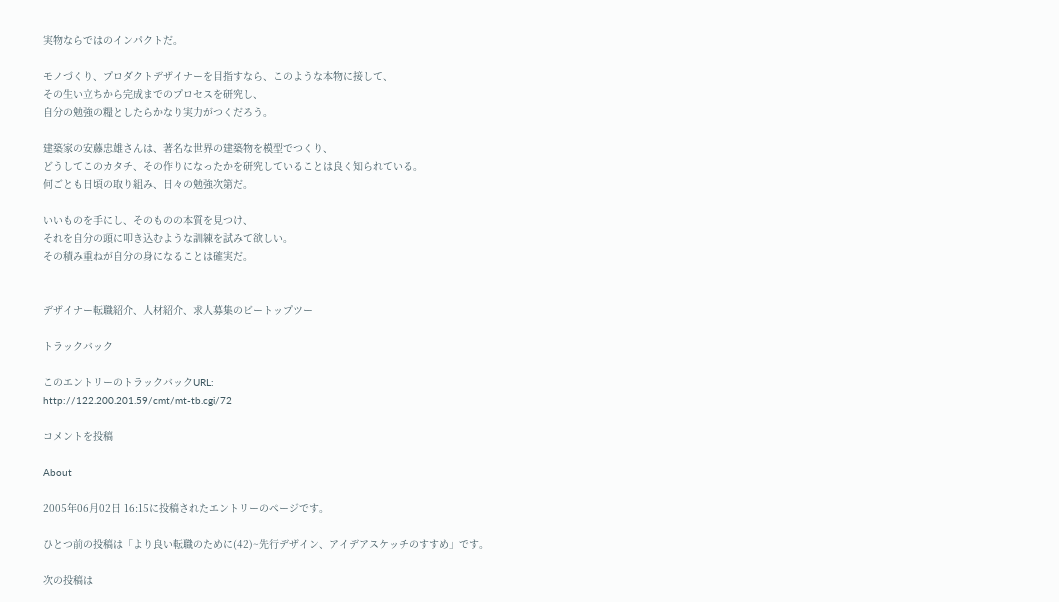実物ならではのインパクトだ。

モノづくり、プロダクトデザイナーを目指すなら、このような本物に接して、
その生い立ちから完成までのプロセスを研究し、
自分の勉強の糧としたらかなり実力がつくだろう。

建築家の安藤忠雄さんは、著名な世界の建築物を模型でつくり、
どうしてこのカタチ、その作りになったかを研究していることは良く知られている。
何ごとも日頃の取り組み、日々の勉強次第だ。

いいものを手にし、そのものの本質を見つけ、
それを自分の頭に叩き込むような訓練を試みて欲しい。
その積み重ねが自分の身になることは確実だ。


デザイナー転職紹介、人材紹介、求人募集のビートップツー

トラックバック

このエントリーのトラックバックURL:
http://122.200.201.59/cmt/mt-tb.cgi/72

コメントを投稿

About

2005年06月02日 16:15に投稿されたエントリーのページです。

ひとつ前の投稿は「より良い転職のために(42)~先行デザイン、アイデアスケッチのすすめ」です。

次の投稿は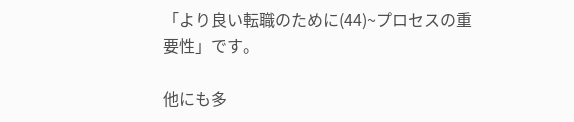「より良い転職のために(44)~プロセスの重要性」です。

他にも多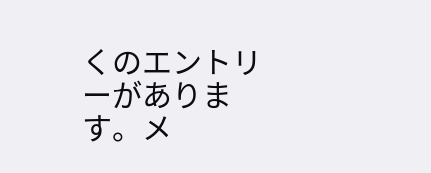くのエントリーがあります。メ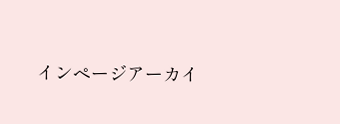インページアーカイ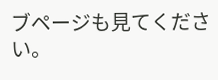ブページも見てください。